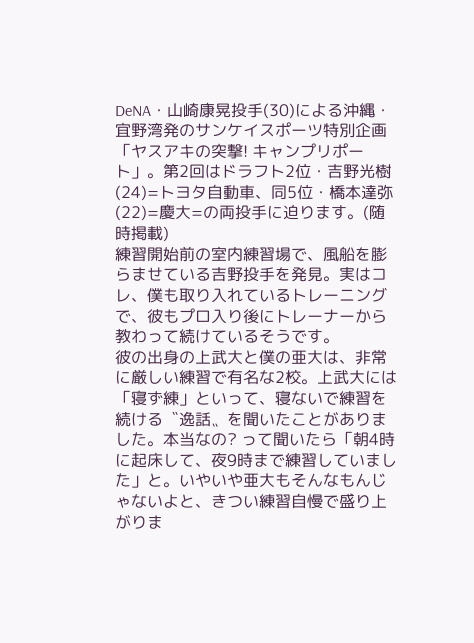DeNA・山崎康晃投手(30)による沖縄・宜野湾発のサンケイスポーツ特別企画「ヤスアキの突撃! キャンプリポート」。第2回はドラフト2位・吉野光樹(24)=トヨタ自動車、同5位・橋本達弥(22)=慶大=の両投手に迫ります。(随時掲載)
練習開始前の室内練習場で、風船を膨らませている吉野投手を発見。実はコレ、僕も取り入れているトレーニングで、彼もプロ入り後にトレーナーから教わって続けているそうです。
彼の出身の上武大と僕の亜大は、非常に厳しい練習で有名な2校。上武大には「寝ず練」といって、寝ないで練習を続ける〝逸話〟を聞いたことがありました。本当なの? って聞いたら「朝4時に起床して、夜9時まで練習していました」と。いやいや亜大もそんなもんじゃないよと、きつい練習自慢で盛り上がりま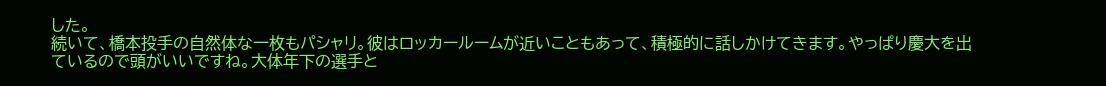した。
続いて、橋本投手の自然体な一枚もパシャリ。彼はロッカールームが近いこともあって、積極的に話しかけてきます。やっぱり慶大を出ているので頭がいいですね。大体年下の選手と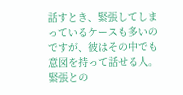話すとき、緊張してしまっているケースも多いのですが、彼はその中でも意図を持って話せる人。緊張との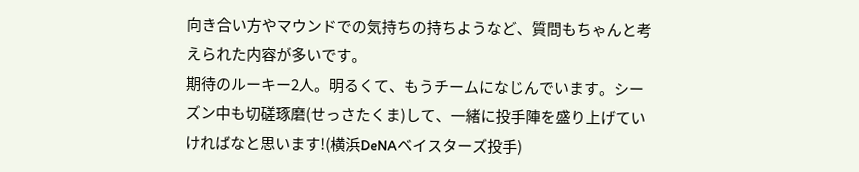向き合い方やマウンドでの気持ちの持ちようなど、質問もちゃんと考えられた内容が多いです。
期待のルーキー2人。明るくて、もうチームになじんでいます。シーズン中も切磋琢磨(せっさたくま)して、一緒に投手陣を盛り上げていければなと思います!(横浜DeNAベイスターズ投手)